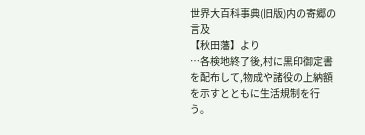世界大百科事典(旧版)内の寄郷の言及
【秋田藩】より
…各検地終了後,村に黒印御定書を配布して,物成や諸役の上納額を示すとともに生活規制を行う。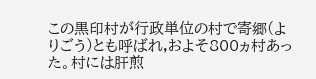この黒印村が行政単位の村で寄郷(よりごう)とも呼ばれ,およそ800ヵ村あった。村には肝煎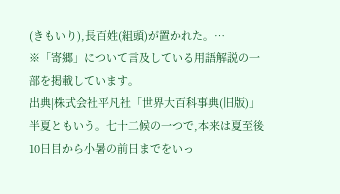(きもいり),長百姓(組頭)が置かれた。…
※「寄郷」について言及している用語解説の一部を掲載しています。
出典|株式会社平凡社「世界大百科事典(旧版)」
半夏ともいう。七十二候の一つで,本来は夏至後 10日目から小暑の前日までをいっ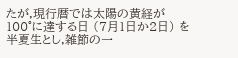たが,現行暦では太陽の黄経が 100°に達する日 (7月1日か2日) を半夏生とし,雑節の一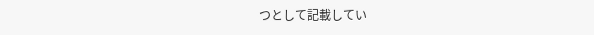つとして記載してい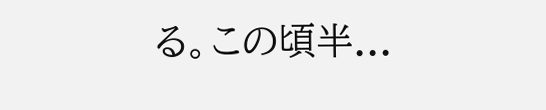る。この頃半...